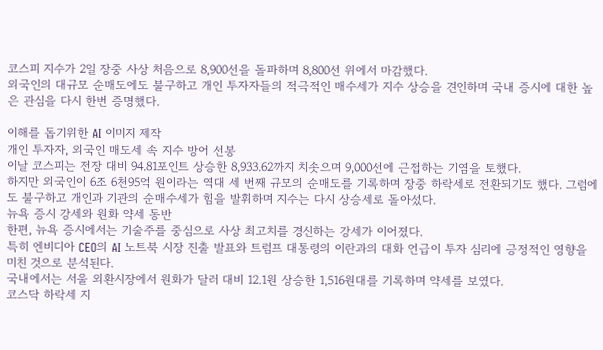코스피 지수가 2일 장중 사상 처음으로 8,900선을 돌파하며 8,800선 위에서 마감했다.
외국인의 대규모 순매도에도 불구하고 개인 투자자들의 적극적인 매수세가 지수 상승을 견인하며 국내 증시에 대한 높은 관심을 다시 한번 증명했다.

이해를 돕기위한 AI 이미지 제작
개인 투자자, 외국인 매도세 속 지수 방어 선봉
이날 코스피는 전장 대비 94.81포인트 상승한 8,933.62까지 치솟으며 9,000선에 근접하는 기염을 토했다.
하지만 외국인이 6조 6천95억 원이라는 역대 세 번째 규모의 순매도를 기록하며 장중 하락세로 전환되기도 했다. 그럼에도 불구하고 개인과 기관의 순매수세가 힘을 발휘하며 지수는 다시 상승세로 돌아섰다.
뉴욕 증시 강세와 원화 약세 동반
한편, 뉴욕 증시에서는 기술주를 중심으로 사상 최고치를 경신하는 강세가 이어졌다.
특히 엔비디아 CEO의 AI 노트북 시장 진출 발표와 트럼프 대통령의 이란과의 대화 언급이 투자 심리에 긍정적인 영향을 미친 것으로 분석된다.
국내에서는 서울 외환시장에서 원화가 달러 대비 12.1원 상승한 1,516원대를 기록하며 약세를 보였다.
코스닥 하락세 지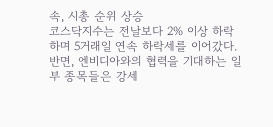속, 시총 순위 상승
코스닥지수는 전날보다 2% 이상 하락하며 5거래일 연속 하락세를 이어갔다. 반면, 엔비디아와의 협력을 기대하는 일부 종목들은 강세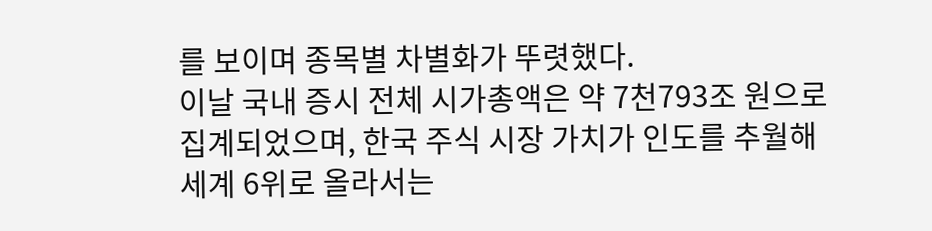를 보이며 종목별 차별화가 뚜렷했다.
이날 국내 증시 전체 시가총액은 약 7천793조 원으로 집계되었으며, 한국 주식 시장 가치가 인도를 추월해 세계 6위로 올라서는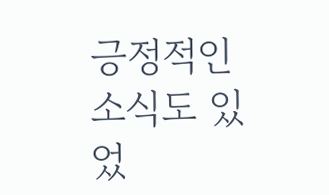긍정적인 소식도 있었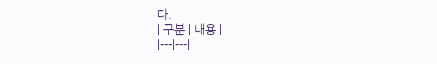다.
| 구분 | 내용 |
|---|---|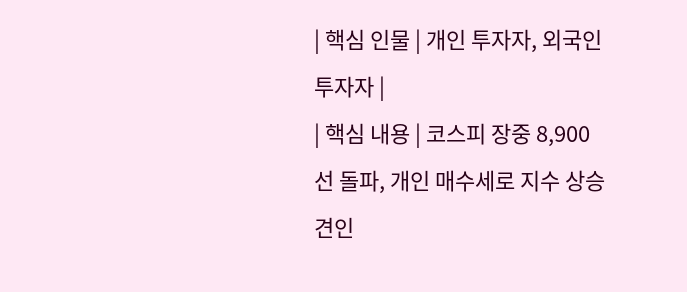| 핵심 인물 | 개인 투자자, 외국인 투자자 |
| 핵심 내용 | 코스피 장중 8,900선 돌파, 개인 매수세로 지수 상승 견인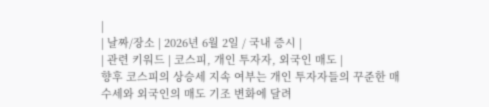|
| 날짜/장소 | 2026년 6월 2일 / 국내 증시 |
| 관련 키워드 | 코스피, 개인 투자자, 외국인 매도 |
향후 코스피의 상승세 지속 여부는 개인 투자자들의 꾸준한 매수세와 외국인의 매도 기조 변화에 달려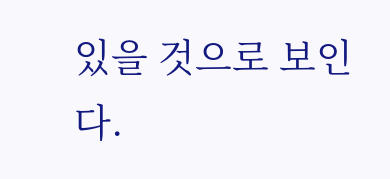있을 것으로 보인다.